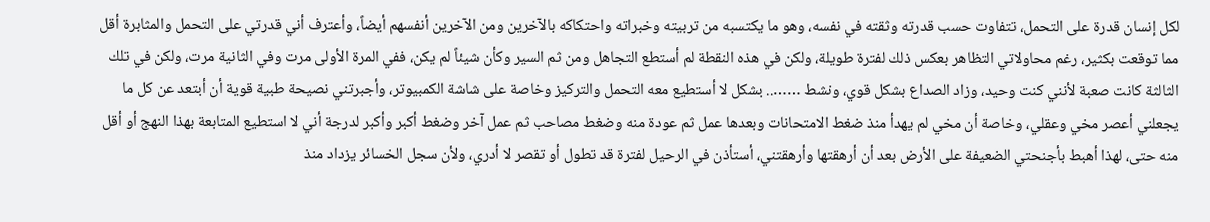لكل إنسان قدرة على التحمل، تتفاوت حسب قدرته وثقته في نفسه، وهو ما يكتسبه من تربيته وخبراته واحتكاكه بالآخرين ومن الآخرين أنفسهم أيضاً، وأعترف أني قدرتي على التحمل والمثابرة أقل مما توقعت بكثير، رغم محاولاتي التظاهر بعكس ذلك لفترة طويلة، ولكن في هذه النقطة لم أستطع التجاهل ومن ثم السير وكأن شيئاً لم يكن، ففي المرة الأولى مرت وفي الثانية مرت، ولكن في تلك الثالثة كانت صعبة لأنني كنت وحيد، وزاد الصداع بشكل قوي، ونشط …….. بشكل لا أستطيع معه التحمل والتركيز وخاصة على شاشة الكمبيوتر، وأجبرتني نصيحة طبية قوية أن أبتعد عن كل ما يجعلني أعصر مخي وعقلي، وخاصة أن مخي لم يهدأ منذ ضغط الامتحانات وبعدها عمل ثم عودة منه وضغط مصاحب ثم عمل آخر وضغط أكبر وأكبر لدرجة أني لا استطيع المتابعة بهذا النهج أو أقل منه حتى، لهذا أهبط بأجنحتي الضعيفة على الأرض بعد أن أرهقتها وأرهقتني، أستأذن في الرحيل لفترة قد تطول أو تقصر لا أدري، ولأن سجل الخسائر يزداد منذ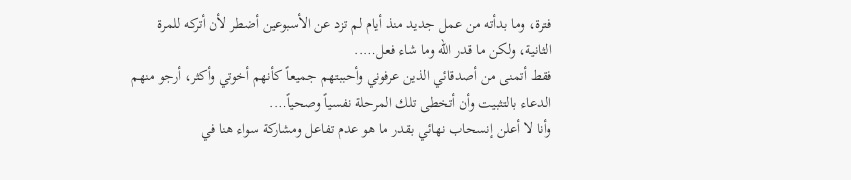فترة، وما بدأته من عمل جديد منذ أيام لم تزد عن الأسبوعين أضطر لأن أتركه للمرة الثانية، ولكن ما قدر الله وما شاء فعل…..
فقط أتمنى من أصدقائي الذين عرفوني وأحببتهم جميعاً كأنهم أخوتي وأكثر، أرجو منهم الدعاء بالتثبيت وأن أتخطى تلك المرحلة نفسياً وصحياً….
وأنا لا أعلن إنسحاب نهائي بقدر ما هو عدم تفاعل ومشاركة سواء هنا في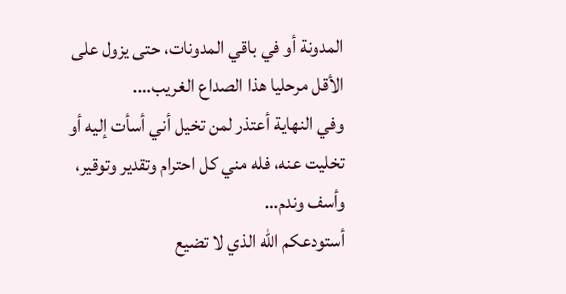المدونة أو في باقي المدونات، حتى يزول على الأقل مرحليا هذا الصداع الغريب….
وفي النهاية أعتذر لمن تخيل أني أسأت إليه أو تخليت عنه، فله مني كل احترام وتقدير وتوقير، وأسف وندم…
أستودعكم الله الذي لا تضيع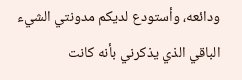ودائعه، وأستودع لديكم مدونتي الشيء الباقي الذي يذكرني بأنه كانت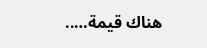هناك قيمة…..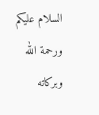السلام عليكم ورحمة الله وبركاته